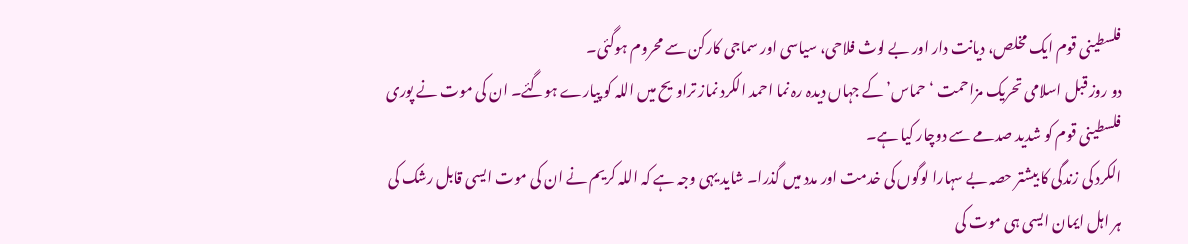فلسطینی قوم ایک مخلص، دیانت دار اور بے لوث فلاحی، سیاسی اور سماجی کارکن سے محروم ہوگئی۔
دو روز قبل اسلامی تحریک مزاحمت ‘حماس’ کے جہاں دیدہ رہ نما احمد الکرد نماز تراویح میں اللہ کو پیارے ہوگئے۔ ان کی موت نے پوری فلسطینی قوم کو شدید صدمے سے دوچار کیا ہے۔
الکرد کی زندگی کا بیشتر حصہ بے سہارا لوگوں کی خدمت اور مدد میں گذرا۔ شاید یہی وجہ ہے کہ اللہ کریم نے ان کی موت ایسی قابل رشک کی ہر اہل ایمان ایسی ہی موت کی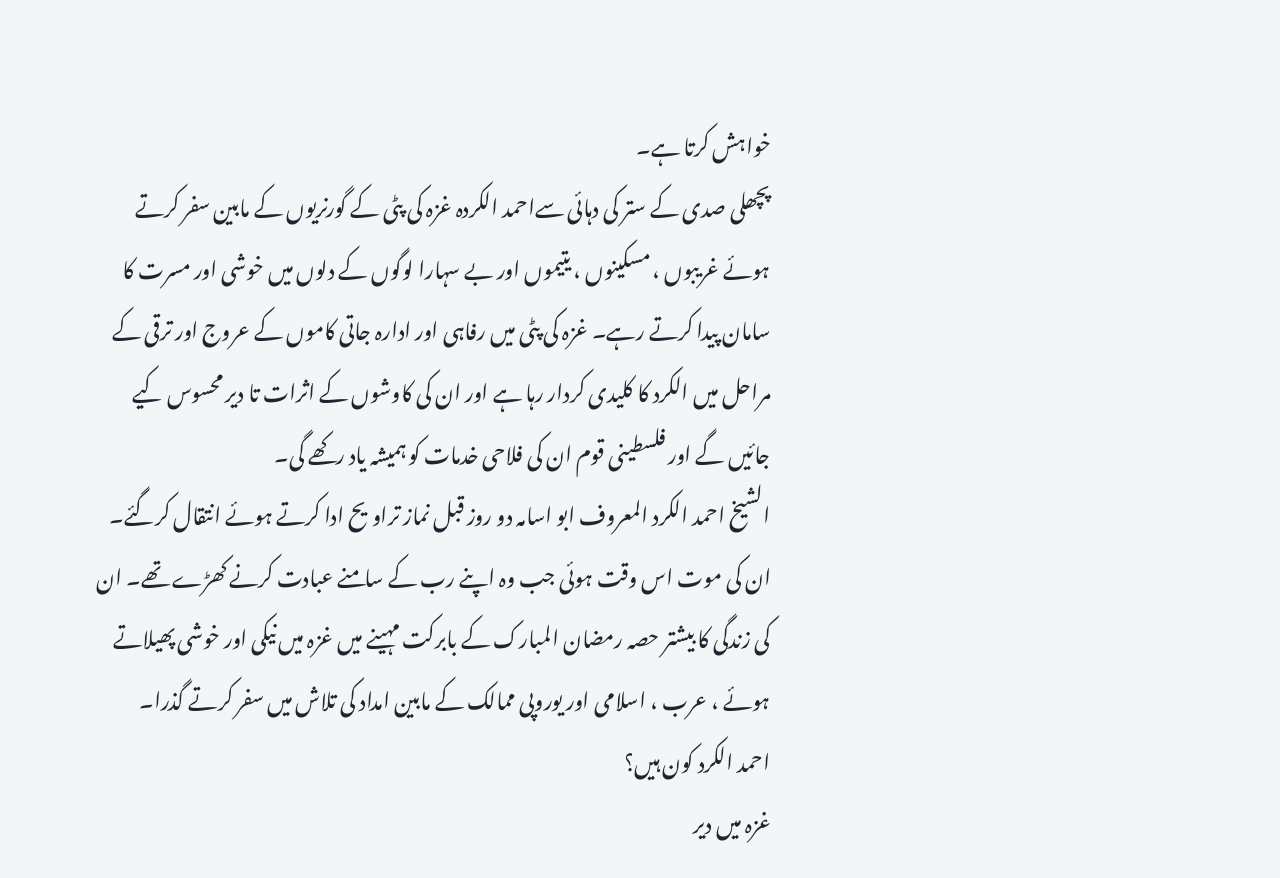خواہش کرتا ہے۔
پچھلی صدی کے ستر کی دہائی سےاحمد الکردہ غزہ کی پٹی کے گورنریوں کے مابین سفر کرتے ہوئے غریبوں ، مسکینوں ، یتیموں اور بے سہارا لوگوں کے دلوں میں خوشی اور مسرت کا سامان پیدا کرتے رہے۔ غزہ کی پٹی میں رفاہی اور ادارہ جاتی کاموں کے عروج اور ترقی کے مراحل میں الکرد کا کلیدی کردار رہا ہے اور ان کی کاوشوں کے اثرات تا دیر محسوس کیے جائیں گے اور فلسطینی قوم ان کی فلاحی خدمات کو ہمیشہ یاد رکھے گی۔
الشیخ احمد الکرد المعروف ابو اسامہ دو روز قبل نماز تراویح ادا کرتے ہوئے انتقال کرگئے۔ ان کی موت اس وقت ہوئی جب وہ اپنے رب کے سامنے عبادت کرنے کھڑے تھے۔ ان کی زندگی کا بیشتر حصہ رمضان المبارک کے بابرکت مہینے میں غزہ میں نیکی اور خوشی پھیلاتے ہوئے ، عرب ، اسلامی اور یوروپی ممالک کے مابین امداد کی تلاش میں سفر کرتے گذرا۔
احمد الکرد کون ہیں؟
غزہ میں دیر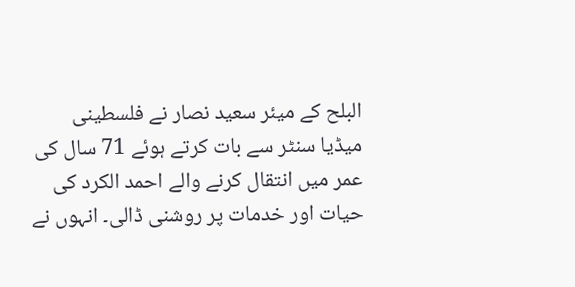البلح کے میئر سعید نصار نے فلسطینی میڈیا سنٹر سے بات کرتے ہوئے 71 سال کی عمر میں انتقال کرنے والے احمد الکرد کی حیات اور خدمات پر روشنی ڈالی۔ انہوں نے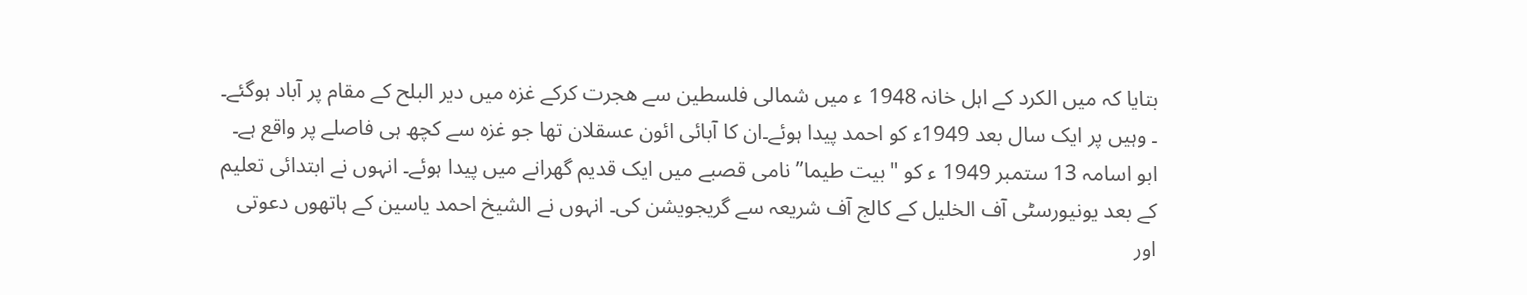بتایا کہ میں الکرد کے اہل خانہ 1948 ء میں شمالی فلسطین سے ھجرت کرکے غزہ میں دیر البلح کے مقام پر آباد ہوگئے۔ ۔ وہیں پر ایک سال بعد 1949ء کو احمد پیدا ہوئے۔ان کا آبائی ائون عسقلان تھا جو غزہ سے کچھ ہی فاصلے پر واقع ہے۔
ابو اسامہ 13 ستمبر 1949 ء کو "بیت طیما” نامی قصبے میں ایک قدیم گھرانے میں پیدا ہوئے۔ انہوں نے ابتدائی تعلیم کے بعد یونیورسٹی آف الخلیل کے کالج آف شریعہ سے گریجویشن کی۔ انہوں نے الشیخ احمد یاسین کے ہاتھوں دعوتی اور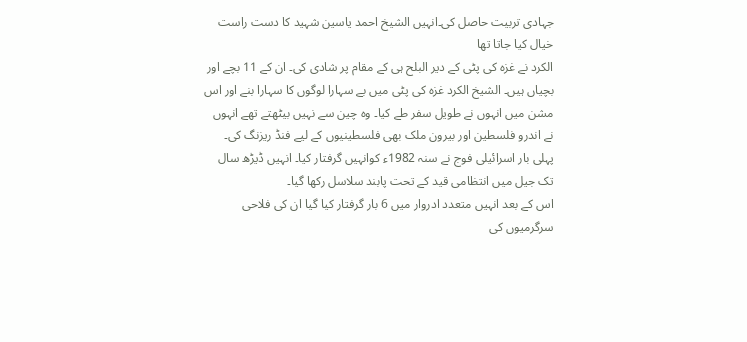جہادی تربیت حاصل کی۔انہیں الشیخ احمد یاسین شہید کا دست راست خیال کیا جاتا تھا
الکرد نے غزہ کی پٹی کے دیر البلح ہی کے مقام پر شادی کی۔ ان کے 11 بچے اور بچیاں ہیں۔ الشیخ الکرد غزہ کی پٹی میں بے سہارا لوگوں کا سہارا بنے اور اس مشن میں انہوں نے طویل سفر طے کیا۔ وہ چین سے نہیں بیٹھتے تھے انہوں نے اندرو فلسطین اور بیرون ملک بھی فلسطینیوں کے لیے فنڈ ریزنگ کی۔
پہلی بار اسرائیلی فوج نے سنہ 1982ء کوانہیں گرفتار کیا۔ انہیں ڈیڑھ سال تک جیل میں انتظامی قید کے تحت پابند سلاسل رکھا گیا۔
اس کے بعد انہیں متعدد ادروار میں 6 بار گرفتار کیا گیا ان کی فلاحی سرگرمیوں کی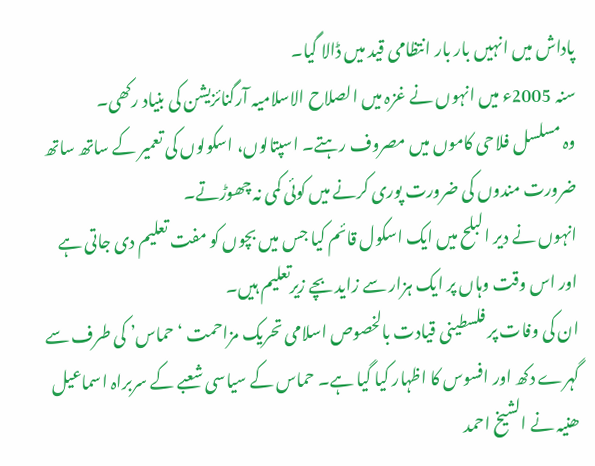پاداش میں انہیں بار بار انتظامی قید میں ڈالا گیا۔
سنہ 2005ء میں انہوں نے غزہ میں الصلاح الاسلامیہ آرگنائزیشن کی بنیاد رکھی۔
وہ مسلسل فلاحی کاموں میں مصروف رہتے۔ اسپتالوں، اسکولوں کی تعمیر کے ساتھ ساتھ ضرورت مندوں کی ضرورت پوری کرنے میں کوئی کمی نہ چھوڑتے۔
انہوں نے دیر البلح میں ایک اسکول قائم کیا جس میں بچوں کو مفت تعلیم دی جاتی ہے اور اس وقت وہاں پر ایک ہزار سے زاید بچے زیرتعلیم ہیں۔
ان کی وفات پر فلسطینی قیادت بالخصوص اسلامی تحریک مزاحمت ‘حماس’ کی طرف سے گہرے دکھ اور افسوس کا اظہار کیا گیا ہے۔ حماس کے سیاسی شعبے کے سربراہ اسماعیل ھنیہ نے الشیخ احمد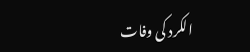الکرد کی وفات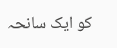کو ایک سانحہ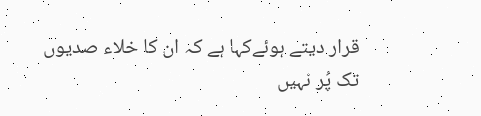قرار دیتے ہوئےکہا ہے کہ ان کا خلاء صدیوں تک پُر نہیں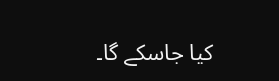کیا جاسکے گا۔